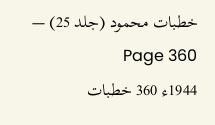خطبات محمود (جلد 25) — Page 360
1944ء 360 خطبات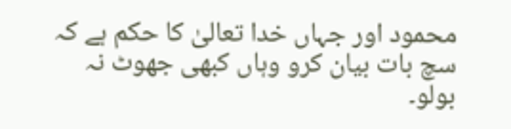محمود اور جہاں خدا تعالیٰ کا حکم ہے کہ سچ بات بیان کرو وہاں کبھی جھوٹ نہ بولو۔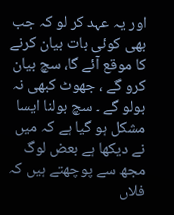اور یہ عہد کر لو کہ جب بھی کوئی بات بیان کرنے کا موقع آئے گا، سچ بیان کرو گے ، جھوٹ کبھی نہ بولو گے ۔ سچ بولنا ایسا مشکل ہو گیا ہے کہ میں نے دیکھا ہے بعض لوگ مجھ سے پوچھتے ہیں کہ فلاں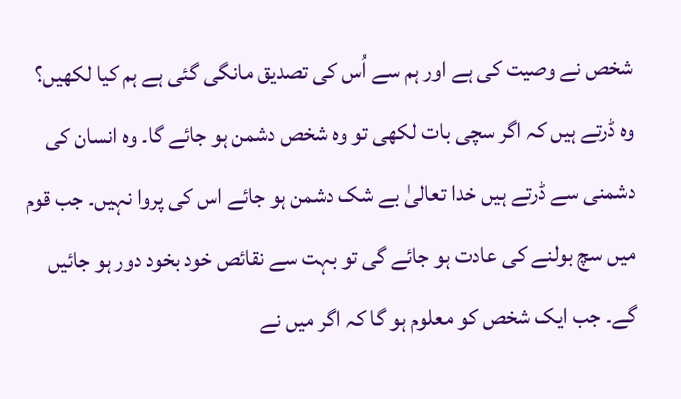شخص نے وصیت کی ہے اور ہم سے اُس کی تصدیق مانگی گئی ہے ہم کیا لکھیں؟ وہ ڈرتے ہیں کہ اگر سچی بات لکھی تو وہ شخص دشمن ہو جائے گا۔ وہ انسان کی دشمنی سے ڈرتے ہیں خدا تعالیٰ بے شک دشمن ہو جائے اس کی پروا نہیں۔ جب قوم میں سچ بولنے کی عادت ہو جائے گی تو بہت سے نقائص خود بخود دور ہو جائیں گے۔ جب ایک شخص کو معلوم ہو گا کہ اگر میں نے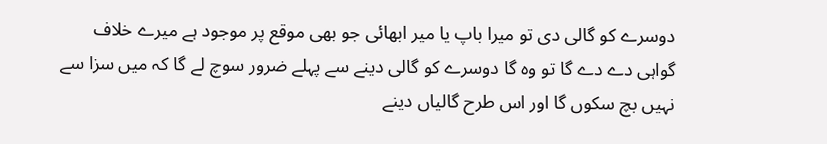دوسرے کو گالی دی تو میرا باپ یا میر ابھائی جو بھی موقع پر موجود ہے میرے خلاف گواہی دے دے گا تو وہ گا دوسرے کو گالی دینے سے پہلے ضرور سوچ لے گا کہ میں سزا سے نہیں بچ سکوں گا اور اس طرح گالیاں دینے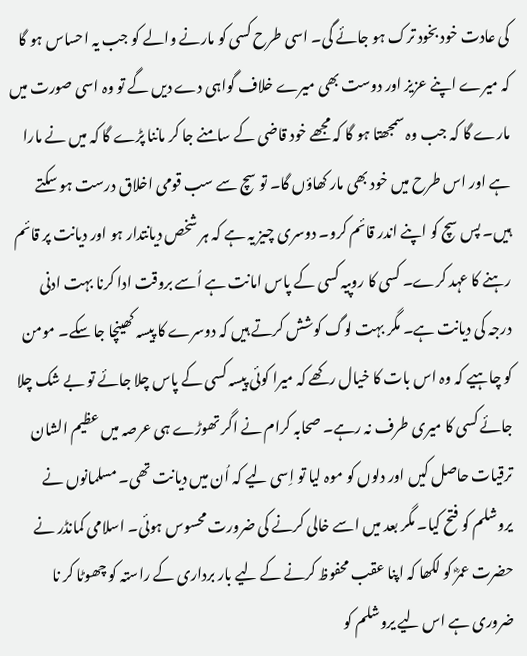کی عادت خود بخود ترک ہو جائے گی۔ اسی طرح کسی کو مارنے والے کو جب یہ احساس ہو گا کہ میرے اپنے عزیز اور دوست بھی میرے خلاف گواہی دے دیں گے تو وہ اسی صورت میں مارے گا کہ جب وہ سمجھتا ہو گا کہ مجھے خود قاضی کے سامنے جا کر ماننا پڑے گا کہ میں نے مارا ہے اور اس طرح میں خود بھی مار کھاؤں گا۔ تو سچ سے سب قومی اخلاق درست ہو سکتے ہیں۔ پس سچ کو اپنے اندر قائم کرو۔ دوسری چیز یہ ہے کہ ہر شخص دیانتدار ہو اور دیانت پر قائم رہنے کا عہد کرے۔ کسی کا روپیہ کسی کے پاس امانت ہے اُسے بروقت ادا کرنا بہت ادنی درجہ کی دیانت ہے۔ مگر بہت لوگ کوشش کرتے ہیں کہ دوسرے کا پیسہ کھینچا جا سکے۔ مومن کو چاہیے کہ وہ اس بات کا خیال رکھے کہ میرا کوئی پیسہ کسی کے پاس چلا جائے تو بے شک چلا جائے کسی کا میری طرف نہ رہے۔ صحابہ کرام نے اگر تھوڑے ہی عرصہ میں عظیم الشان ترقیات حاصل کیں اور دلوں کو موہ لیا تو اِسی لیے کہ اُن میں دیانت تھی۔ مسلمانوں نے یروشلم کو فتح کیا۔ مگر بعد میں اسے خالی کرنے کی ضرورت محسوس ہوئی۔ اسلامی کمانڈر نے حضرت عمرؓ کو لکھا کہ اپنا عقب محفوظ کرنے کے لیے بار برداری کے راستہ کو چھوٹا کر نا ضروری ہے اس لیے یروشلم کو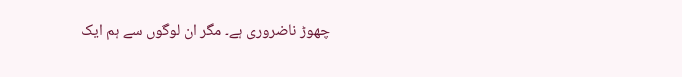چھوڑ ناضروری ہے۔ مگر ان لوگوں سے ہم ایک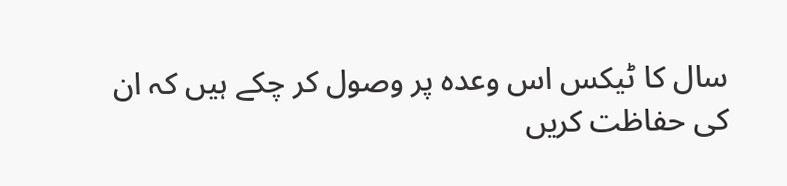سال کا ٹیکس اس وعدہ پر وصول کر چکے ہیں کہ ان کی حفاظت کریں